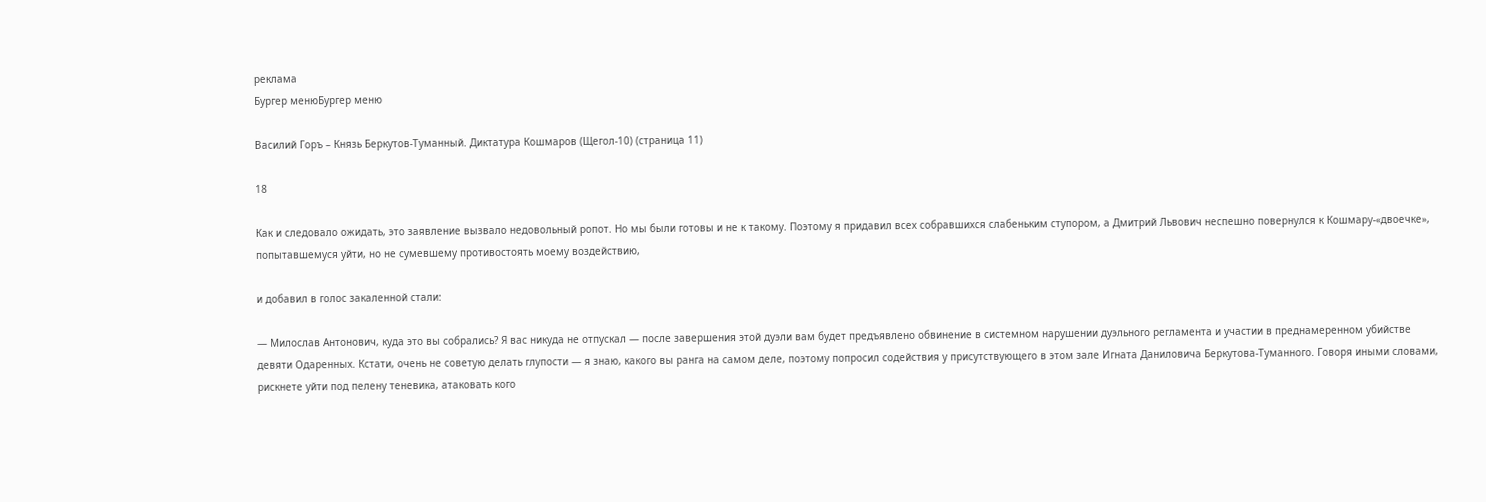реклама
Бургер менюБургер меню

Василий Горъ – Князь Беркутов-Туманный. Диктатура Кошмаров (Щегол-10) (страница 11)

18

Как и следовало ожидать, это заявление вызвало недовольный ропот. Но мы были готовы и не к такому. Поэтому я придавил всех собравшихся слабеньким ступором, а Дмитрий Львович неспешно повернулся к Кошмару-«двоечке», попытавшемуся уйти, но не сумевшему противостоять моему воздействию,

и добавил в голос закаленной стали:

— Милослав Антонович, куда это вы собрались? Я вас никуда не отпускал — после завершения этой дуэли вам будет предъявлено обвинение в системном нарушении дуэльного регламента и участии в преднамеренном убийстве девяти Одаренных. Кстати, очень не советую делать глупости — я знаю, какого вы ранга на самом деле, поэтому попросил содействия у присутствующего в этом зале Игната Даниловича Беркутова-Туманного. Говоря иными словами, рискнете уйти под пелену теневика, атаковать кого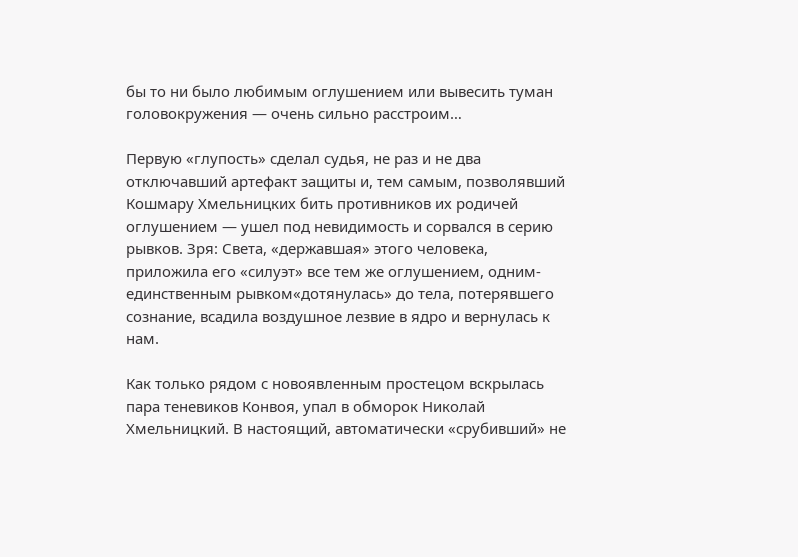бы то ни было любимым оглушением или вывесить туман головокружения — очень сильно расстроим…

Первую «глупость» сделал судья, не раз и не два отключавший артефакт защиты и, тем самым, позволявший Кошмару Хмельницких бить противников их родичей оглушением — ушел под невидимость и сорвался в серию рывков. Зря: Света, «державшая» этого человека, приложила его «силуэт» все тем же оглушением, одним-единственным рывком«дотянулась» до тела, потерявшего сознание, всадила воздушное лезвие в ядро и вернулась к нам.

Как только рядом с новоявленным простецом вскрылась пара теневиков Конвоя, упал в обморок Николай Хмельницкий. В настоящий, автоматически «срубивший» не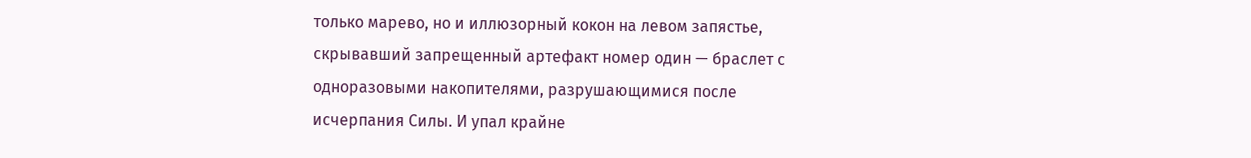только марево, но и иллюзорный кокон на левом запястье, скрывавший запрещенный артефакт номер один — браслет с одноразовыми накопителями, разрушающимися после исчерпания Силы. И упал крайне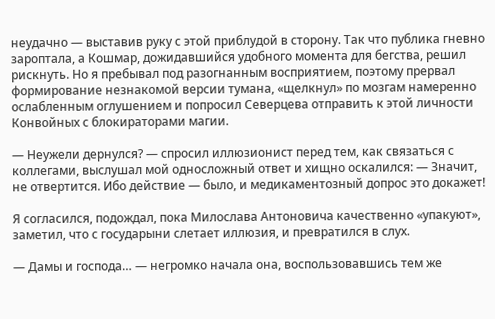неудачно — выставив руку с этой приблудой в сторону. Так что публика гневно зароптала, а Кошмар, дожидавшийся удобного момента для бегства, решил рискнуть. Но я пребывал под разогнанным восприятием, поэтому прервал формирование незнакомой версии тумана, «щелкнул» по мозгам намеренно ослабленным оглушением и попросил Северцева отправить к этой личности Конвойных с блокираторами магии.

— Неужели дернулся? — спросил иллюзионист перед тем, как связаться с коллегами, выслушал мой односложный ответ и хищно оскалился: — Значит, не отвертится. Ибо действие — было, и медикаментозный допрос это докажет!

Я согласился, подождал, пока Милослава Антоновича качественно «упакуют», заметил, что с государыни слетает иллюзия, и превратился в слух.

— Дамы и господа… — негромко начала она, воспользовавшись тем же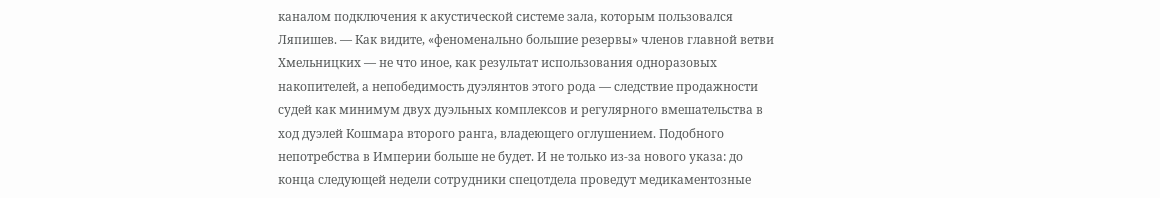каналом подключения к акустической системе зала, которым пользовался Ляпишев. — Как видите, «феноменально большие резервы» членов главной ветви Хмельницких — не что иное, как результат использования одноразовых накопителей, а непобедимость дуэлянтов этого рода — следствие продажности судей как минимум двух дуэльных комплексов и регулярного вмешательства в ход дуэлей Кошмара второго ранга, владеющего оглушением. Подобного непотребства в Империи больше не будет. И не только из-за нового указа: до конца следующей недели сотрудники спецотдела проведут медикаментозные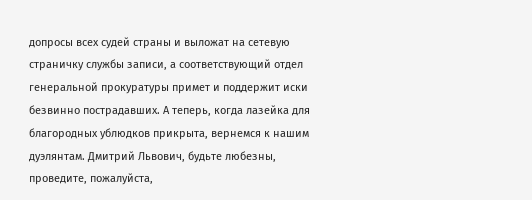допросы всех судей страны и выложат на сетевую страничку службы записи, а соответствующий отдел генеральной прокуратуры примет и поддержит иски безвинно пострадавших. А теперь, когда лазейка для благородных ублюдков прикрыта, вернемся к нашим дуэлянтам. Дмитрий Львович, будьте любезны, проведите, пожалуйста,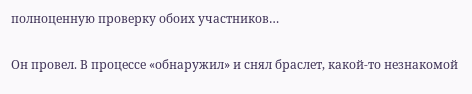полноценную проверку обоих участников…

Он провел. В процессе «обнаружил» и снял браслет, какой-то незнакомой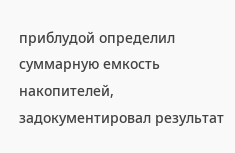приблудой определил суммарную емкость накопителей, задокументировал результат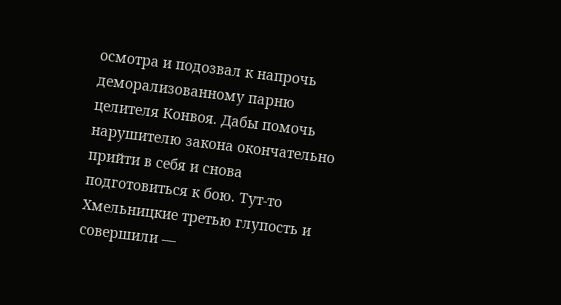осмотра и подозвал к напрочь деморализованному парню целителя Конвоя. Дабы помочь нарушителю закона окончательно прийти в себя и снова подготовиться к бою. Тут-то Хмельницкие третью глупость и совершили —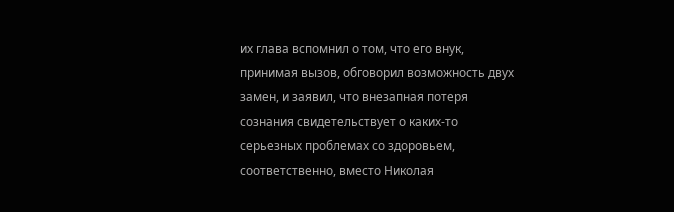их глава вспомнил о том, что его внук, принимая вызов, обговорил возможность двух замен, и заявил, что внезапная потеря сознания свидетельствует о каких-то серьезных проблемах со здоровьем, соответственно, вместо Николая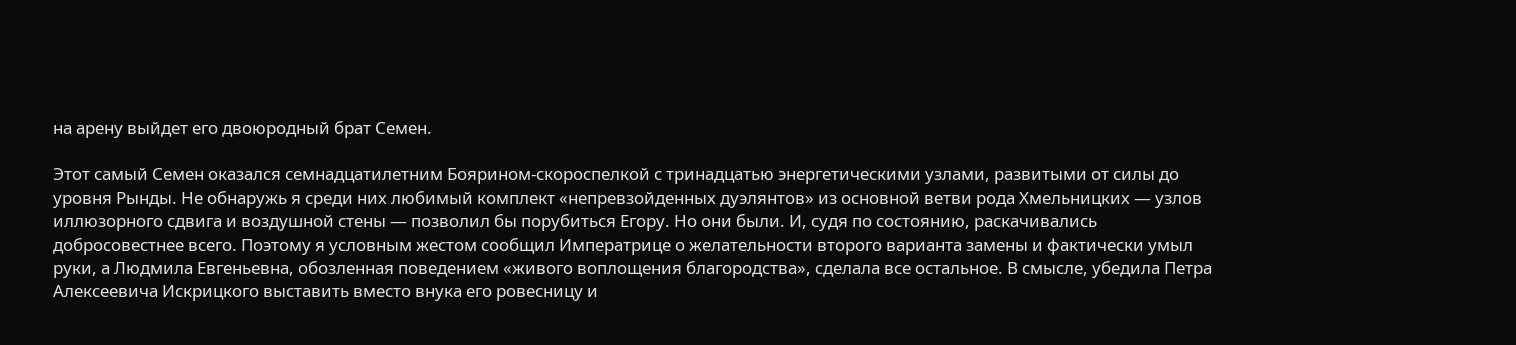на арену выйдет его двоюродный брат Семен.

Этот самый Семен оказался семнадцатилетним Боярином-скороспелкой с тринадцатью энергетическими узлами, развитыми от силы до уровня Рынды. Не обнаружь я среди них любимый комплект «непревзойденных дуэлянтов» из основной ветви рода Хмельницких — узлов иллюзорного сдвига и воздушной стены — позволил бы порубиться Егору. Но они были. И, судя по состоянию, раскачивались добросовестнее всего. Поэтому я условным жестом сообщил Императрице о желательности второго варианта замены и фактически умыл руки, а Людмила Евгеньевна, обозленная поведением «живого воплощения благородства», сделала все остальное. В смысле, убедила Петра Алексеевича Искрицкого выставить вместо внука его ровесницу и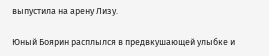выпустила на арену Лизу.

Юный Боярин расплылся в предвкушающей улыбке и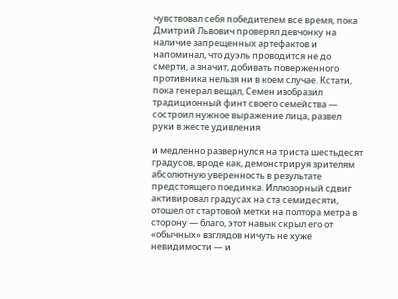чувствовал себя победителем все время, пока Дмитрий Львович проверял девчонку на наличие запрещенных артефактов и напоминал, что дуэль проводится не до смерти, а значит, добивать поверженного противника нельзя ни в коем случае. Кстати, пока генерал вещал, Семен изобразил традиционный финт своего семейства — состроил нужное выражение лица, развел руки в жесте удивления

и медленно развернулся на триста шестьдесят градусов, вроде как, демонстрируя зрителям абсолютную уверенность в результате предстоящего поединка. Иллюзорный сдвиг активировал градусах на ста семидесяти, отошел от стартовой метки на полтора метра в сторону — благо, этот навык скрыл его от «обычных» взглядов ничуть не хуже невидимости — и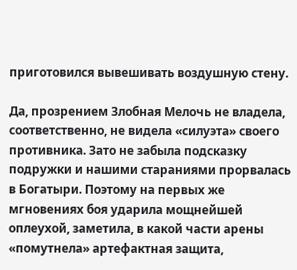приготовился вывешивать воздушную стену.

Да, прозрением Злобная Мелочь не владела, соответственно, не видела «силуэта» своего противника. Зато не забыла подсказку подружки и нашими стараниями прорвалась в Богатыри. Поэтому на первых же мгновениях боя ударила мощнейшей оплеухой, заметила, в какой части арены «помутнела» артефактная защита,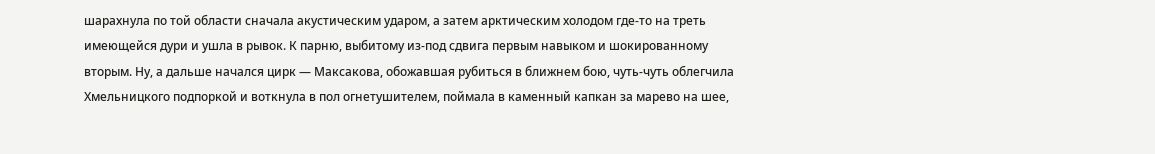шарахнула по той области сначала акустическим ударом, а затем арктическим холодом где-то на треть имеющейся дури и ушла в рывок. К парню, выбитому из-под сдвига первым навыком и шокированному вторым. Ну, а дальше начался цирк — Максакова, обожавшая рубиться в ближнем бою, чуть-чуть облегчила Хмельницкого подпоркой и воткнула в пол огнетушителем, поймала в каменный капкан за марево на шее,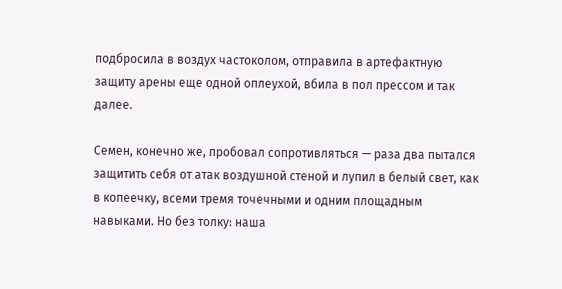подбросила в воздух частоколом, отправила в артефактную защиту арены еще одной оплеухой, вбила в пол прессом и так далее.

Семен, конечно же, пробовал сопротивляться — раза два пытался защитить себя от атак воздушной стеной и лупил в белый свет, как в копеечку, всеми тремя точечными и одним площадным навыками. Но без толку: наша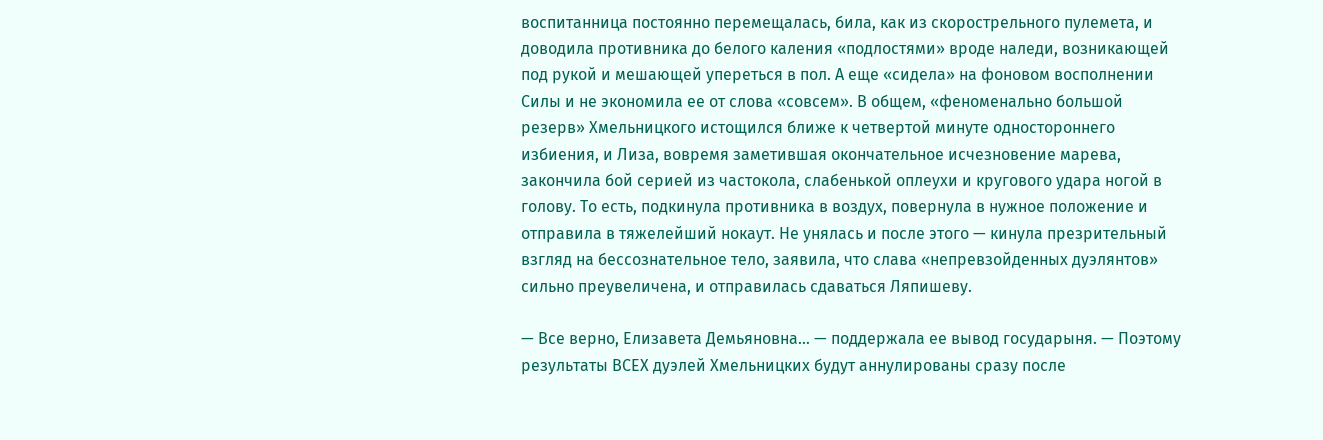воспитанница постоянно перемещалась, била, как из скорострельного пулемета, и доводила противника до белого каления «подлостями» вроде наледи, возникающей под рукой и мешающей упереться в пол. А еще «сидела» на фоновом восполнении Силы и не экономила ее от слова «совсем». В общем, «феноменально большой резерв» Хмельницкого истощился ближе к четвертой минуте одностороннего избиения, и Лиза, вовремя заметившая окончательное исчезновение марева, закончила бой серией из частокола, слабенькой оплеухи и кругового удара ногой в голову. То есть, подкинула противника в воздух, повернула в нужное положение и отправила в тяжелейший нокаут. Не унялась и после этого — кинула презрительный взгляд на бессознательное тело, заявила, что слава «непревзойденных дуэлянтов» сильно преувеличена, и отправилась сдаваться Ляпишеву.

— Все верно, Елизавета Демьяновна… — поддержала ее вывод государыня. — Поэтому результаты ВСЕХ дуэлей Хмельницких будут аннулированы сразу после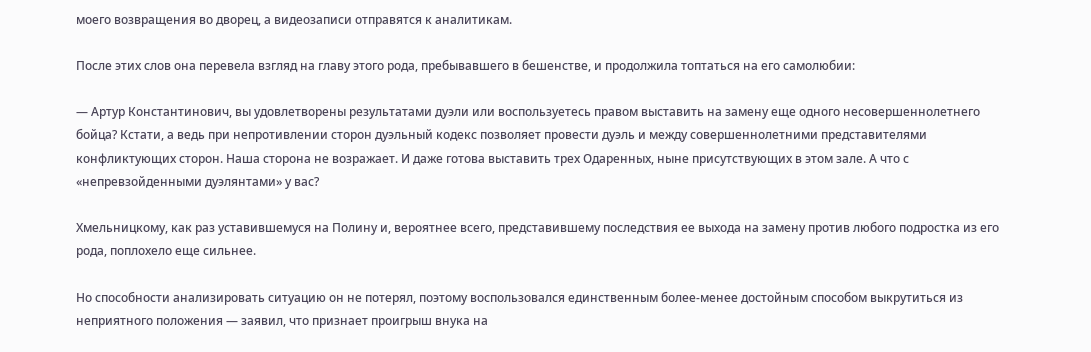моего возвращения во дворец, а видеозаписи отправятся к аналитикам.

После этих слов она перевела взгляд на главу этого рода, пребывавшего в бешенстве, и продолжила топтаться на его самолюбии:

— Артур Константинович, вы удовлетворены результатами дуэли или воспользуетесь правом выставить на замену еще одного несовершеннолетнего бойца? Кстати, а ведь при непротивлении сторон дуэльный кодекс позволяет провести дуэль и между совершеннолетними представителями конфликтующих сторон. Наша сторона не возражает. И даже готова выставить трех Одаренных, ныне присутствующих в этом зале. А что с «непревзойденными дуэлянтами» у вас?

Хмельницкому, как раз уставившемуся на Полину и, вероятнее всего, представившему последствия ее выхода на замену против любого подростка из его рода, поплохело еще сильнее.

Но способности анализировать ситуацию он не потерял, поэтому воспользовался единственным более-менее достойным способом выкрутиться из неприятного положения — заявил, что признает проигрыш внука на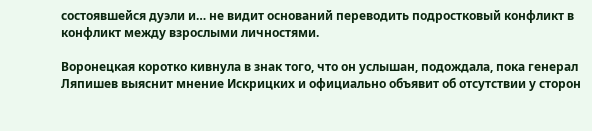состоявшейся дуэли и… не видит оснований переводить подростковый конфликт в конфликт между взрослыми личностями.

Воронецкая коротко кивнула в знак того, что он услышан, подождала, пока генерал Ляпишев выяснит мнение Искрицких и официально объявит об отсутствии у сторон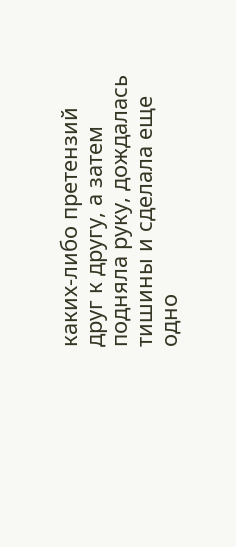каких-либо претензий друг к другу, а затем подняла руку, дождалась тишины и сделала еще одно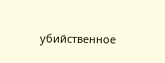убийственное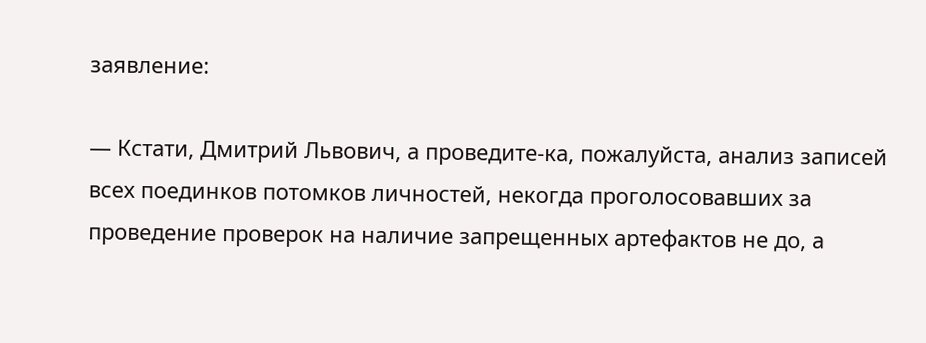заявление:

— Кстати, Дмитрий Львович, а проведите-ка, пожалуйста, анализ записей всех поединков потомков личностей, некогда проголосовавших за проведение проверок на наличие запрещенных артефактов не до, а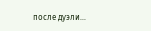после дуэли…